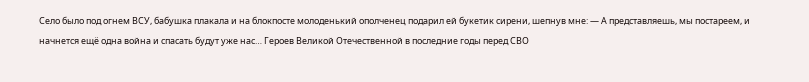Село было под огнем ВСУ, бабушка плакала и на блокпосте молоденький ополченец подарил ей букетик сирени, шепнув мне: — А представляешь, мы постареем, и начнется ещё одна война и спасать будут уже нас… Героев Великой Отечественной в последние годы перед СВО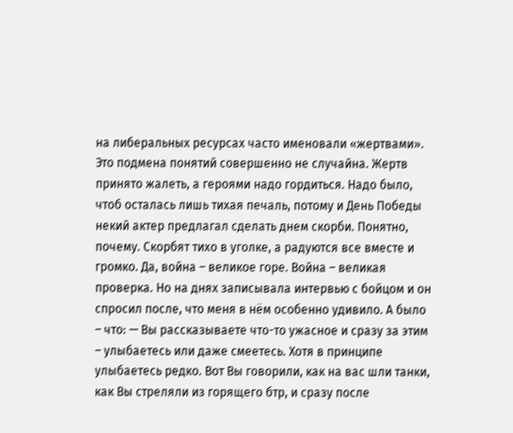на либеральных ресурсах часто именовали «жертвами». Это подмена понятий совершенно не случайна. Жертв принято жалеть, а героями надо гордиться. Надо было, чтоб осталась лишь тихая печаль, потому и День Победы некий актер предлагал сделать днем скорби. Понятно, почему. Скорбят тихо в уголке, а радуются все вместе и громко. Да, война – великое горе. Война – великая проверка. Но на днях записывала интервью с бойцом и он спросил после, что меня в нём особенно удивило. А было – что: — Вы рассказываете что-то ужасное и сразу за этим – улыбаетесь или даже смеетесь. Хотя в принципе улыбаетесь редко. Вот Вы говорили, как на вас шли танки, как Вы стреляли из горящего бтр, и сразу после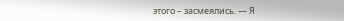этого – засмеялись. — Я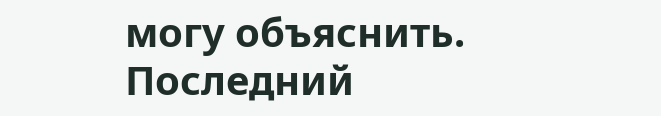могу объяснить. Последний